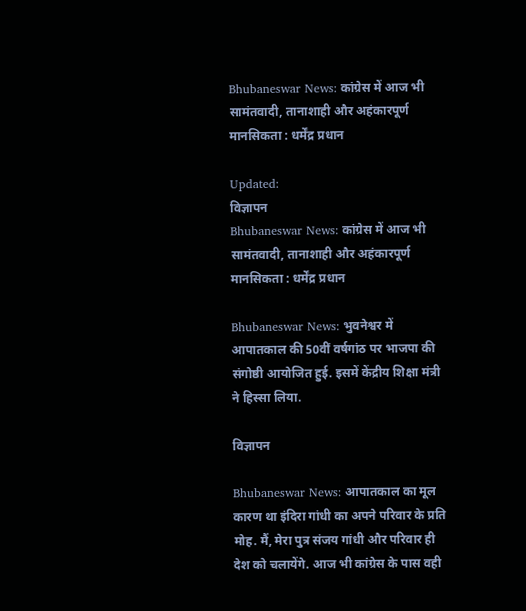Bhubaneswar News: कांग्रेस में आज भी सामंतवादी, तानाशाही और अहंकारपूर्ण मानसिकता : धर्मेंद्र प्रधान

Updated:
विज्ञापन
Bhubaneswar News: कांग्रेस में आज भी सामंतवादी, तानाशाही और अहंकारपूर्ण मानसिकता : धर्मेंद्र प्रधान

Bhubaneswar News: भुवनेश्वर में आपातकाल की 50वीं वर्षगांठ पर भाजपा की संगोष्ठी आयोजित हुई. इसमें केंद्रीय शिक्षा मंत्री ने हिस्सा लिया.

विज्ञापन

Bhubaneswar News: आपातकाल का मूल कारण था इंदिरा गांधी का अपने परिवार के प्रति मोह. मैं, मेरा पुत्र संजय गांधी और परिवार ही देश को चलायेंगे. आज भी कांग्रेस के पास वही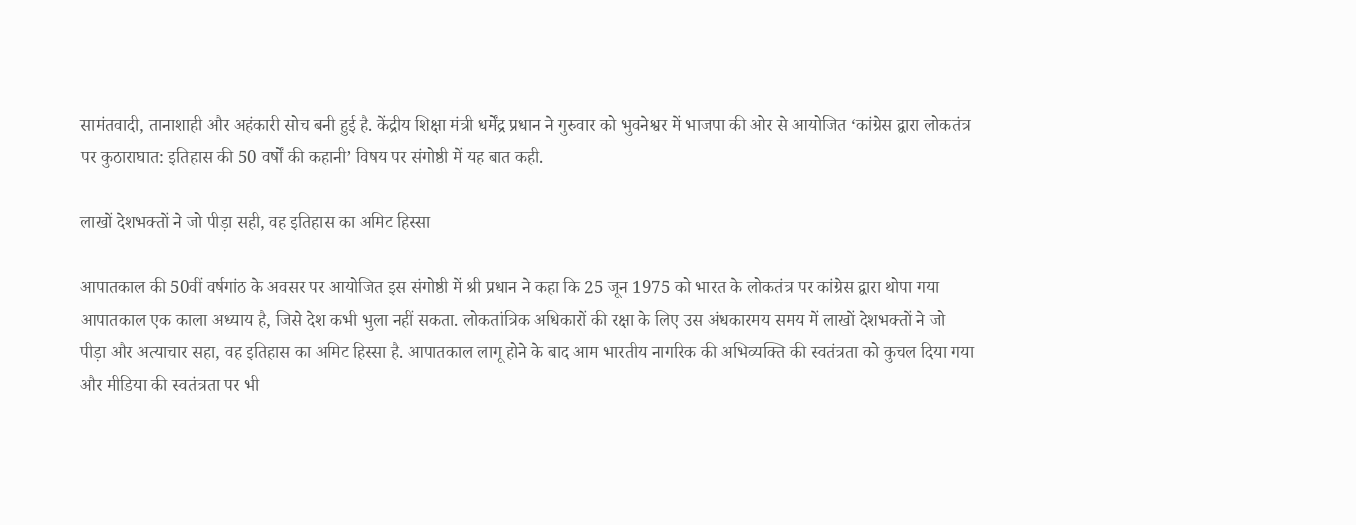सामंतवादी, तानाशाही और अहंकारी सोच बनी हुई है. केंद्रीय शिक्षा मंत्री धर्मेंद्र प्रधान ने गुरुवार को भुवनेश्वर में भाजपा की ओर से आयोजित ‘कांग्रेस द्वारा लोकतंत्र पर कुठाराघात: इतिहास की 50 वर्षों की कहानी’ विषय पर संगोष्ठी में यह बात कही.

लाखों देशभक्तों ने जो पीड़ा सही, वह इतिहास का अमिट हिस्सा

आपातकाल की 50वीं वर्षगांठ के अवसर पर आयोजित इस संगोष्ठी में श्री प्रधान ने कहा कि 25 जून 1975 को भारत के लोकतंत्र पर कांग्रेस द्वारा थोपा गया आपातकाल एक काला अध्याय है, जिसे देश कभी भुला नहीं सकता. लोकतांत्रिक अधिकारों की रक्षा के लिए उस अंधकारमय समय में लाखों देशभक्तों ने जो पीड़ा और अत्याचार सहा, वह इतिहास का अमिट हिस्सा है. आपातकाल लागू होने के बाद आम भारतीय नागरिक की अभिव्यक्ति की स्वतंत्रता को कुचल दिया गया और मीडिया की स्वतंत्रता पर भी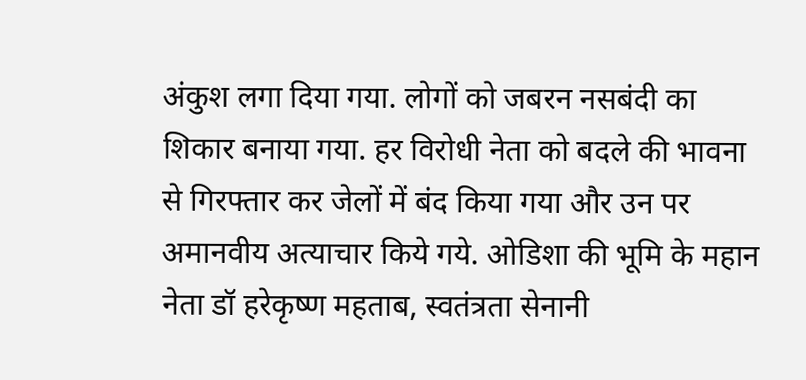अंकुश लगा दिया गया. लोगों को जबरन नसबंदी का शिकार बनाया गया. हर विरोधी नेता को बदले की भावना से गिरफ्तार कर जेलों में बंद किया गया और उन पर अमानवीय अत्याचार किये गये. ओडिशा की भूमि के महान नेता डॉ हरेकृष्ण महताब, स्वतंत्रता सेनानी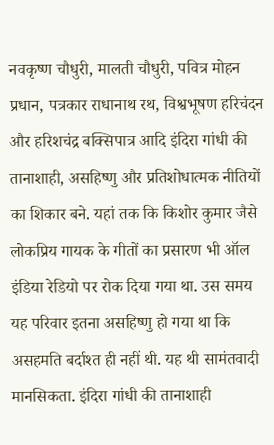नवकृष्ण चौधुरी, मालती चौधुरी, पवित्र मोहन प्रधान, पत्रकार राधानाथ रथ, विश्वभूषण हरिचंदन और हरिशचंद्र बक्सिपात्र आदि इंदिरा गांधी की तानाशाही, असहिष्णु और प्रतिशोधात्मक नीतियों का शिकार बने. यहां तक कि किशोर कुमार जैसे लोकप्रिय गायक के गीतों का प्रसारण भी ऑल इंडिया रेडियो पर रोक दिया गया था. उस समय यह परिवार इतना असहिष्णु हो गया था कि असहमति बर्दाश्त ही नहीं थी. यह थी सामंतवादी मानसिकता. इंदिरा गांधी की तानाशाही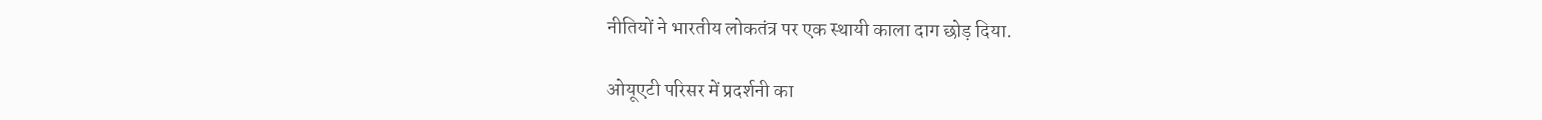नीतियों ने भारतीय लोकतंत्र पर एक स्थायी काला दाग छोड़ दिया.

ओयूएटी परिसर में प्रदर्शनी का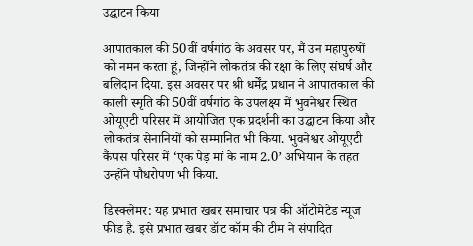उद्घाटन किया

आपातकाल की 50वीं वर्षगांठ के अवसर पर, मैं उन महापुरुषों को नमन करता हूं, जिन्होंने लोकतंत्र की रक्षा के लिए संघर्ष और बलिदान दिया. इस अवसर पर श्री धर्मेंद्र प्रधान ने आपातकाल की काली स्मृति की 50वीं वर्षगांठ के उपलक्ष्य में भुवनेश्वर स्थित ओयूएटी परिसर में आयोजित एक प्रदर्शनी का उद्घाटन किया और लोकतंत्र सेनानियों को सम्मानित भी किया. भुवनेश्वर ओयूएटी कैंपस परिसर में ‘एक पेड़ मां के नाम 2.0’ अभियान के तहत उन्होंने पौधरोपण भी किया.

डिस्क्लेमर: यह प्रभात खबर समाचार पत्र की ऑटोमेटेड न्यूज फीड है. इसे प्रभात खबर डॉट कॉम की टीम ने संपादित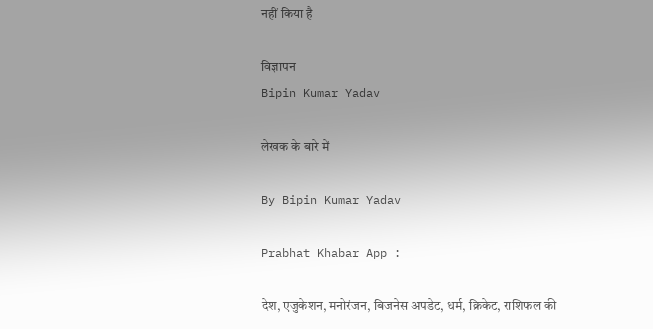नहीं किया है

विज्ञापन
Bipin Kumar Yadav

लेखक के बारे में

By Bipin Kumar Yadav

Prabhat Khabar App :

देश, एजुकेशन, मनोरंजन, बिजनेस अपडेट, धर्म, क्रिकेट, राशिफल की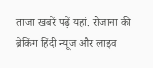ताजा खबरें पढ़ें यहां. रोजाना की ब्रेकिंग हिंदी न्यूज और लाइव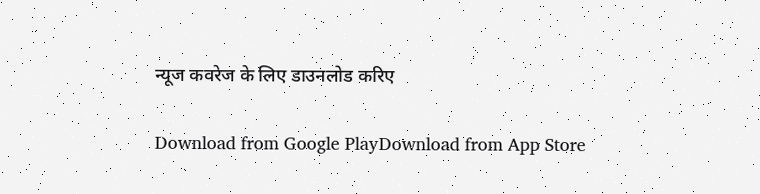न्यूज कवरेज के लिए डाउनलोड करिए

Download from Google PlayDownload from App Store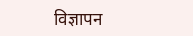विज्ञापन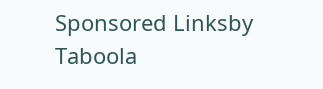Sponsored Linksby Taboola